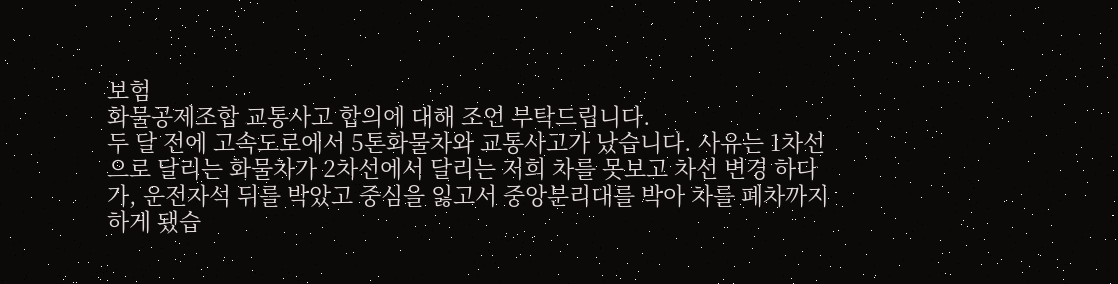보험
화물공제조합 교통사고 합의에 대해 조언 부탁드립니다.
두 달 전에 고속도로에서 5톤화물차와 교통사고가 났습니다. 사유는 1차선으로 달리는 화물차가 2차선에서 달리는 저희 차를 못보고 차선 변경 하다가, 운전자석 뒤를 박았고 중심을 잃고서 중앙분리대를 박아 차를 폐차까지 하게 됐습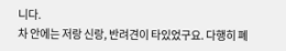니다.
차 안에는 저랑 신랑, 반려견이 타있었구요. 다행히 폐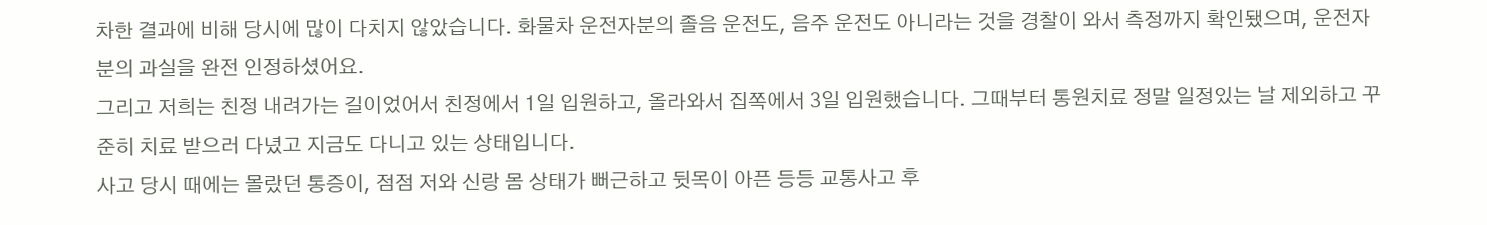차한 결과에 비해 당시에 많이 다치지 않았습니다. 화물차 운전자분의 졸음 운전도, 음주 운전도 아니라는 것을 경찰이 와서 측정까지 확인됐으며, 운전자분의 과실을 완전 인정하셨어요.
그리고 저희는 친정 내려가는 길이었어서 친정에서 1일 입원하고, 올라와서 집쪽에서 3일 입원했습니다. 그때부터 통원치료 정말 일정있는 날 제외하고 꾸준히 치료 받으러 다녔고 지금도 다니고 있는 상태입니다.
사고 당시 때에는 몰랐던 통증이, 점점 저와 신랑 몸 상태가 뻐근하고 뒷목이 아픈 등등 교통사고 후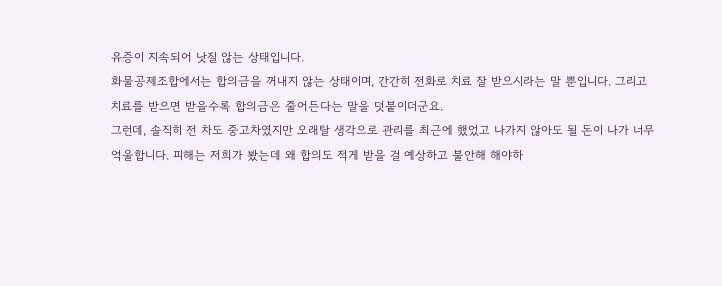유증이 지속되어 낫질 않는 상태입니다.
화물공제조합에서는 합의금을 꺼내지 않는 상태이며, 간간히 전화로 치료 잘 받으시라는 말 뿐입니다. 그리고 치료를 받으면 받을수록 합의금은 줄어든다는 말을 덧붙이더군요.
그런데, 솔직히 전 차도 중고차였지만 오래탈 생각으로 관리를 최근에 했었고 나가지 않아도 될 돈이 나가 너무 억울합니다. 피해는 저희가 봤는데 왜 합의도 적게 받을 걸 예상하고 불안해 해야하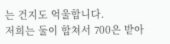는 건지도 억울합니다.
저희는 둘이 합쳐서 700은 받아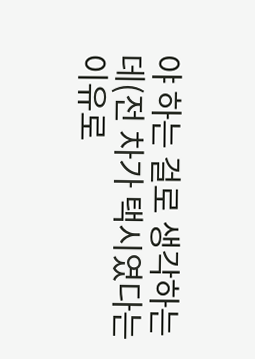야 하는 걸로 생각하는데(전 차가 택시였다는 이유로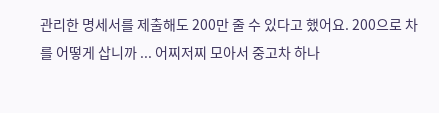관리한 명세서를 제출해도 200만 줄 수 있다고 했어요. 200으로 차를 어떻게 삽니까 ... 어찌저찌 모아서 중고차 하나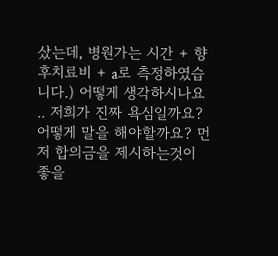샀는데, 병원가는 시간 + 향후치료비 + a로 측정하였습니다.) 어떻게 생각하시나요 .. 저희가 진짜 욕심일까요? 어떻게 말을 해야할까요? 먼저 합의금을 제시하는것이 좋을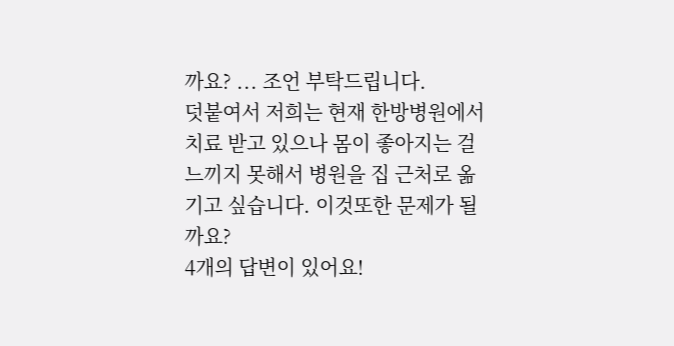까요? ... 조언 부탁드립니다.
덧붙여서 저희는 현재 한방병원에서 치료 받고 있으나 몸이 좋아지는 걸 느끼지 못해서 병원을 집 근처로 옮기고 싶습니다. 이것또한 문제가 될까요?
4개의 답변이 있어요!